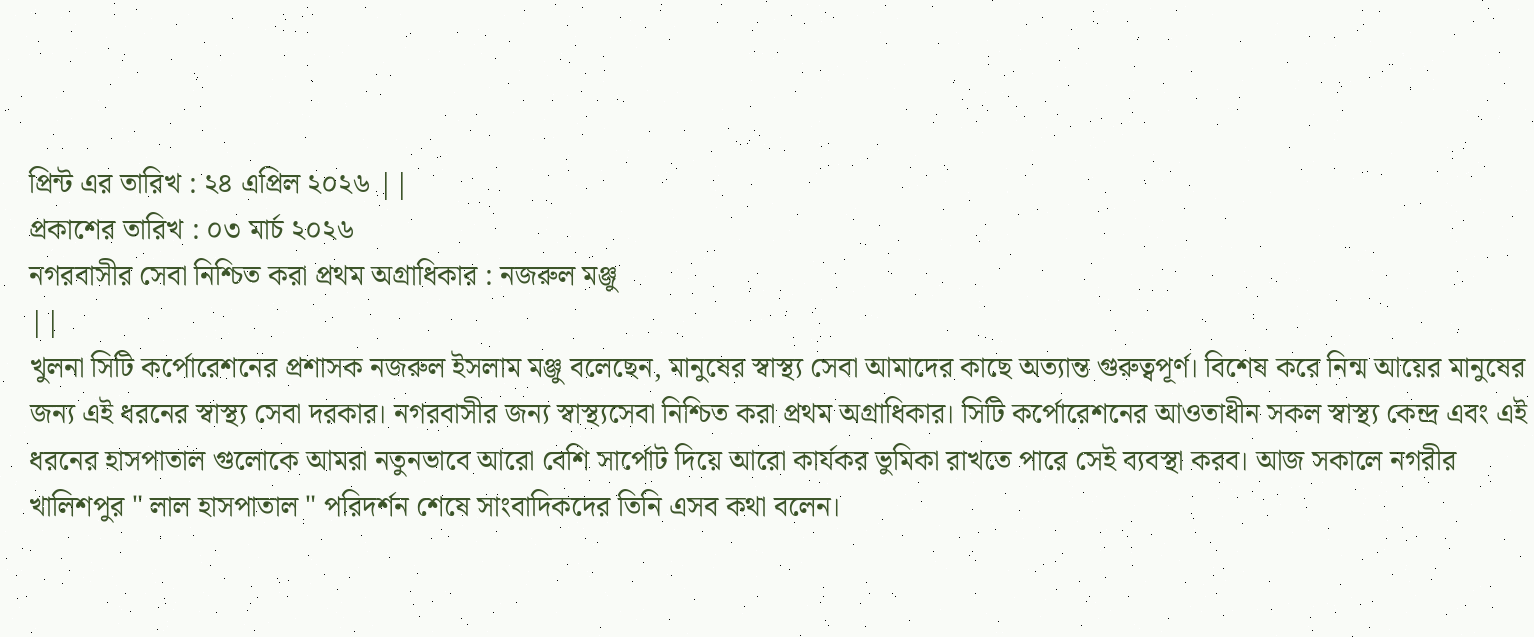প্রিন্ট এর তারিখ : ২৪ এপ্রিল ২০২৬ ||
প্রকাশের তারিখ : ০৩ মার্চ ২০২৬
নগরবাসীর সেবা নিশ্চিত করা প্রথম অগ্রাধিকার : নজরুল মঞ্জু
||
খুলনা সিটি কর্পোরেশনের প্রশাসক নজরুল ইসলাম মঞ্জু বলেছেন, মানুষের স্বাস্থ্য সেবা আমাদের কাছে অত্যান্ত গুরুত্বপূর্ণ। বিশেষ করে নিন্ম আয়ের মানুষের জন্য এই ধরনের স্বাস্থ্য সেবা দরকার। নগরবাসীর জন্য স্বাস্থ্যসেবা নিশ্চিত করা প্রথম অগ্রাধিকার। সিটি কর্পোরেশনের আওতাধীন সকল স্বাস্থ্য কেন্দ্র এবং এই ধরনের হাসপাতাল গুলোকে আমরা নতুনভাবে আরো বেশি সার্পোট দিয়ে আরো কার্যকর ভুমিকা রাখতে পারে সেই ব্যবস্থা করব। আজ সকালে নগরীর খালিশপুর " লাল হাসপাতাল " পরিদর্শন শেষে সাংবাদিকদের তিনি এসব কথা বলেন।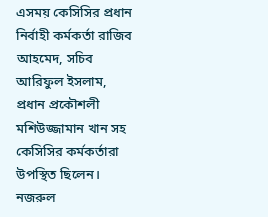এসময় কেসিসির প্রধান নির্বাহী কর্মকর্তা রাজিব আহমেদ, সচিব আরিফুল ইসলাম, প্রধান প্রকৌশলী মশিউজ্জামান খান সহ কেসিসির কর্মকর্তারা উপস্থিত ছিলেন। নজরুল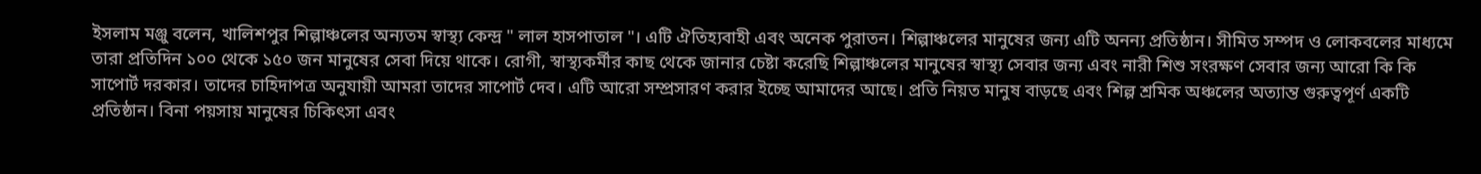ইসলাম মঞ্জু বলেন, খালিশপুর শিল্পাঞ্চলের অন্যতম স্বাস্থ্য কেন্দ্র " লাল হাসপাতাল "। এটি ঐতিহ্যবাহী এবং অনেক পুরাতন। শিল্পাঞ্চলের মানুষের জন্য এটি অনন্য প্রতিষ্ঠান। সীমিত সম্পদ ও লোকবলের মাধ্যমে তারা প্রতিদিন ১০০ থেকে ১৫০ জন মানুষের সেবা দিয়ে থাকে। রোগী, স্বাস্থ্যকর্মীর কাছ থেকে জানার চেষ্টা করেছি শিল্পাঞ্চলের মানুষের স্বাস্থ্য সেবার জন্য এবং নারী শিশু সংরক্ষণ সেবার জন্য আরো কি কি সাপোর্ট দরকার। তাদের চাহিদাপত্র অনুযায়ী আমরা তাদের সাপোর্ট দেব। এটি আরো সম্প্রসারণ করার ইচ্ছে আমাদের আছে। প্রতি নিয়ত মানুষ বাড়ছে এবং শিল্প শ্রমিক অঞ্চলের অত্যান্ত গুরুত্বপূর্ণ একটি প্রতিষ্ঠান। বিনা পয়সায় মানুষের চিকিৎসা এবং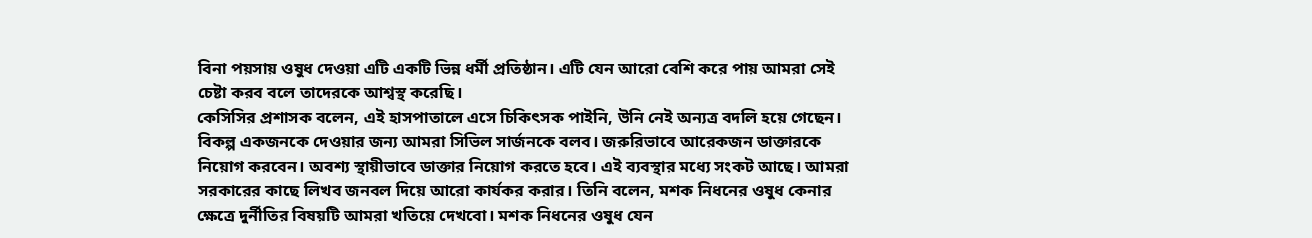বিনা পয়সায় ওষুধ দেওয়া এটি একটি ভিন্ন ধর্মী প্রতিষ্ঠান। এটি যেন আরো বেশি করে পায় আমরা সেই চেষ্টা করব বলে তাদেরকে আশ্বস্থ করেছি।
কেসিসির প্রশাসক বলেন, এই হাসপাতালে এসে চিকিৎসক পাইনি, উনি নেই অন্যত্র বদলি হয়ে গেছেন। বিকল্প একজনকে দেওয়ার জন্য আমরা সিভিল সার্জনকে বলব। জরুরিভাবে আরেকজন ডাক্তারকে নিয়োগ করবেন। অবশ্য স্থায়ীভাবে ডাক্তার নিয়োগ করতে হবে। এই ব্যবস্থার মধ্যে সংকট আছে। আমরা সরকারের কাছে লিখব জনবল দিয়ে আরো কার্যকর করার। তিনি বলেন, মশক নিধনের ওষুধ কেনার ক্ষেত্রে দুর্নীতির বিষয়টি আমরা খতিয়ে দেখবো। মশক নিধনের ওষুধ যেন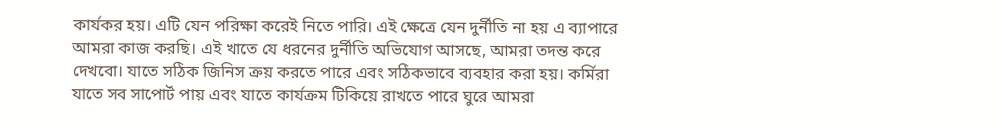কার্যকর হয়। এটি যেন পরিক্ষা করেই নিতে পারি। এই ক্ষেত্রে যেন দুর্নীতি না হয় এ ব্যাপারে আমরা কাজ করছি। এই খাতে যে ধরনের দুর্নীতি অভিযোগ আসছে, আমরা তদন্ত করে দেখবো। যাতে সঠিক জিনিস ক্রয় করতে পারে এবং সঠিকভাবে ব্যবহার করা হয়। কর্মিরা যাতে সব সাপোর্ট পায় এবং যাতে কার্যক্রম টিকিয়ে রাখতে পারে ঘুরে আমরা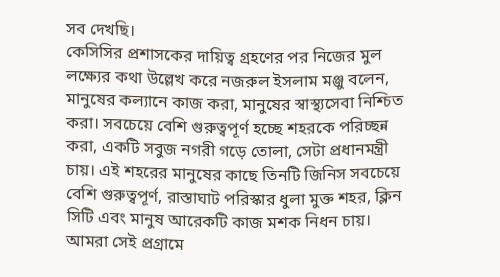সব দেখছি।
কেসিসির প্রশাসকের দায়িত্ব গ্রহণের পর নিজের মুল লক্ষ্যের কথা উল্লেখ করে নজরুল ইসলাম মঞ্জু বলেন, মানুষের কল্যানে কাজ করা, মানুষের স্বাস্থ্যসেবা নিশ্চিত করা। সবচেয়ে বেশি গুরুত্বপূর্ণ হচ্ছে শহরকে পরিচ্ছন্ন করা, একটি সবুজ নগরী গড়ে তোলা, সেটা প্রধানমন্ত্রী চায়। এই শহরের মানুষের কাছে তিনটি জিনিস সবচেয়ে বেশি গুরুত্বপূর্ণ, রাস্তাঘাট পরিস্কার ধুলা মুক্ত শহর, ক্লিন সিটি এবং মানুষ আরেকটি কাজ মশক নিধন চায়। আমরা সেই প্রগ্রামে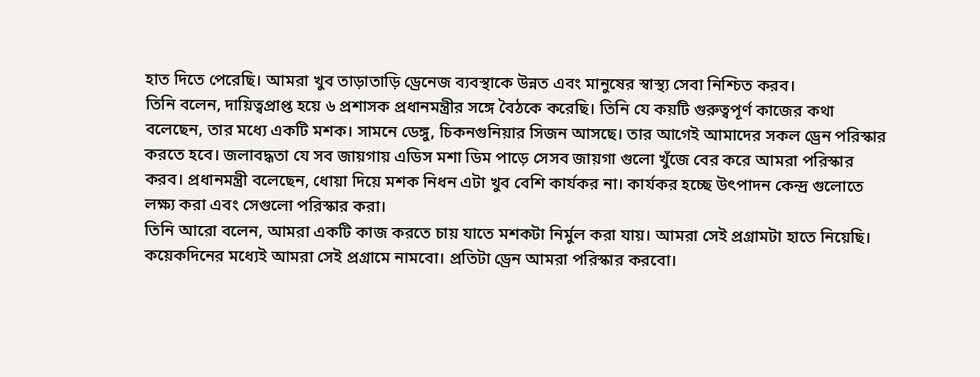হাত দিতে পেরেছি। আমরা খুব তাড়াতাড়ি ড্রেনেজ ব্যবস্থাকে উন্নত এবং মানুষের স্বাস্থ্য সেবা নিশ্চিত করব।
তিনি বলেন, দায়িত্বপ্রাপ্ত হয়ে ৬ প্রশাসক প্রধানমন্ত্রীর সঙ্গে বৈঠকে করেছি। তিনি যে কয়টি গুরুত্বপূর্ণ কাজের কথা বলেছেন, তার মধ্যে একটি মশক। সামনে ডেঙ্গু, চিকনগুনিয়ার সিজন আসছে। তার আগেই আমাদের সকল ড্রেন পরিস্কার করতে হবে। জলাবদ্ধতা যে সব জায়গায় এডিস মশা ডিম পাড়ে সেসব জায়গা গুলো খুঁজে বের করে আমরা পরিস্কার করব। প্রধানমন্ত্রী বলেছেন, ধোয়া দিয়ে মশক নিধন এটা খুব বেশি কার্যকর না। কার্যকর হচ্ছে উৎপাদন কেন্দ্র গুলোতে লক্ষ্য করা এবং সেগুলো পরিস্কার করা।
তিনি আরো বলেন, আমরা একটি কাজ করতে চায় যাতে মশকটা নির্মুল করা যায়। আমরা সেই প্রগ্রামটা হাতে নিয়েছি। কয়েকদিনের মধ্যেই আমরা সেই প্রগ্রামে নামবো। প্রতিটা ড্রেন আমরা পরিস্কার করবো।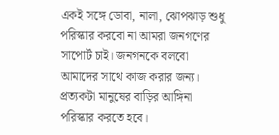একই সঙ্গে ডোবা, নালা, ঝোপঝাড় শুধু পরিস্কার করবো না আমরা জনগণের সাপোর্ট চাই। জনগনকে বলবো আমাদের সাথে কাজ করার জন্য। প্রত্যকটা মানুষের বাড়ির আঙ্গিনা পরিস্কার করতে হবে।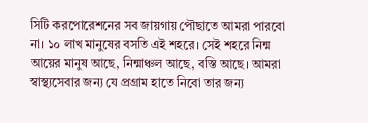সিটি করপোরেশনের সব জায়গায় পৌছাতে আমরা পারবো না। ১০ লাখ মানুষের বসতি এই শহরে। সেই শহরে নিন্ম আয়ের মানুষ আছে, নিন্মাঞ্চল আছে, বস্তি আছে। আমরা স্বাস্থ্যসেবার জন্য যে প্রগ্রাম হাতে নিবো তার জন্য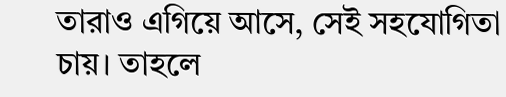তারাও এগিয়ে আসে, সেই সহযোগিতা চায়। তাহলে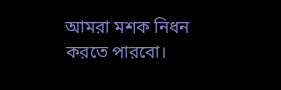আমরা মশক নিধন করতে পারবো।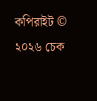কপিরাইট © ২০২৬ চেক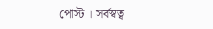পোস্ট । সর্বস্বত্ব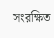সংরক্ষিত